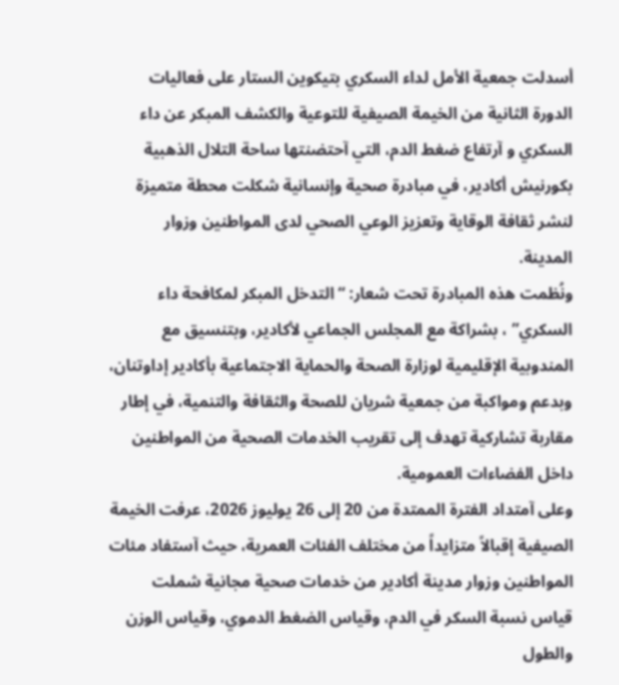أسدلت جمعية الأمل لداء السكري بتيكوين الستار على فعاليات الدورة الثانية من الخيمة الصيفية للتوعية والكشف المبكر عن داء السكري و آرتفاع ضغط الدم، التي آحتضنتها ساحة التلال الذهبية بكورنيش أكادير، في مبادرة صحية وإنسانية شكلت محطة متميزة لنشر ثقافة الوقاية وتعزيز الوعي الصحي لدى المواطنين وزوار المدينة.
ونُظمت هذه المبادرة تحت شعار: “التدخل المبكر لمكافحة داء السكري” ، بشراكة مع المجلس الجماعي لأكادير، وبتنسيق مع المندوبية الإقليمية لوزارة الصحة والحماية الاجتماعية بأكادير إداوتنان، وبدعم ومواكبة من جمعية شريان للصحة والثقافة والتنمية، في إطار مقاربة تشاركية تهدف إلى تقريب الخدمات الصحية من المواطنين داخل الفضاءات العمومية.
وعلى آمتداد الفترة الممتدة من 20 إلى 26 يوليوز 2026، عرفت الخيمة الصيفية إقبالاً متزايداً من مختلف الفئات العمرية، حيث آستفاد مئات المواطنين وزوار مدينة أكادير من خدمات صحية مجانية شملت قياس نسبة السكر في الدم، وقياس الضغط الدموي، وقياس الوزن والطول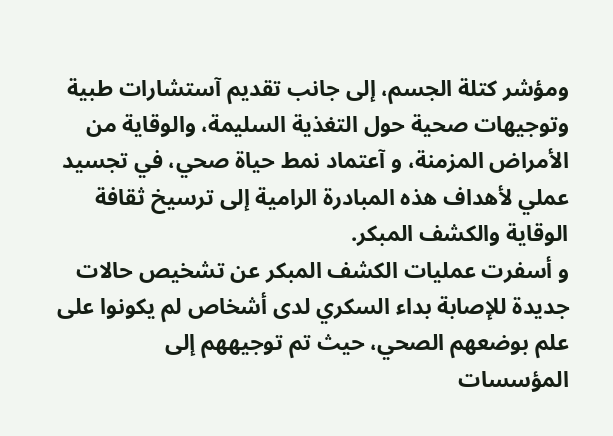ومؤشر كتلة الجسم، إلى جانب تقديم آستشارات طبية وتوجيهات صحية حول التغذية السليمة، والوقاية من الأمراض المزمنة، و آعتماد نمط حياة صحي، في تجسيد عملي لأهداف هذه المبادرة الرامية إلى ترسيخ ثقافة الوقاية والكشف المبكر.
و أسفرت عمليات الكشف المبكر عن تشخيص حالات جديدة للإصابة بداء السكري لدى أشخاص لم يكونوا على علم بوضعهم الصحي، حيث تم توجيههم إلى المؤسسات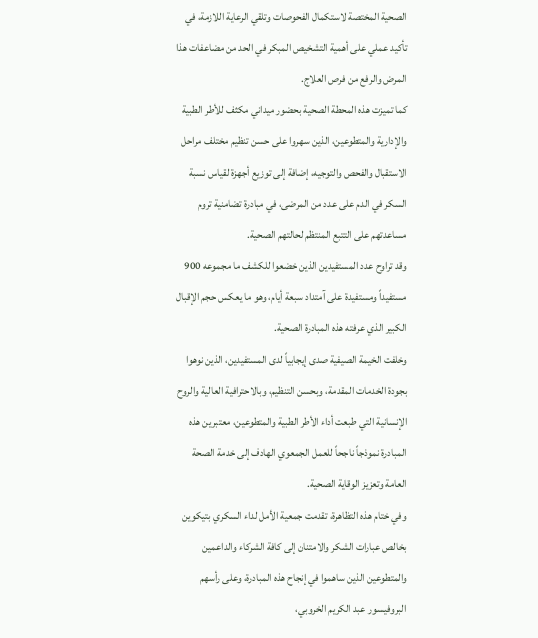الصحية المختصة لاستكمال الفحوصات وتلقي الرعاية اللازمة، في تأكيد عملي على أهمية التشخيص المبكر في الحد من مضاعفات هذا المرض والرفع من فرص العلاج.
كما تميزت هذه المحطة الصحية بحضور ميداني مكثف للأطر الطبية والإدارية والمتطوعين، الذين سهروا على حسن تنظيم مختلف مراحل الاستقبال والفحص والتوجيه، إضافة إلى توزيع أجهزة لقياس نسبة السكر في الدم على عدد من المرضى، في مبادرة تضامنية تروم مساعدتهم على التتبع المنتظم لحالتهم الصحية.
وقد تراوح عدد المستفيدين الذين خضعوا للكشف ما مجموعه 900 مستفيداً ومستفيدة على آمتداد سبعة أيام، وهو ما يعكس حجم الإقبال الكبير الذي عرفته هذه المبادرة الصحية.
وخلفت الخيمة الصيفية صدى إيجابياً لدى المستفيدين، الذين نوهوا بجودة الخدمات المقدمة، وبحسن التنظيم، وبالاحترافية العالية والروح الإنسانية التي طبعت أداء الأطر الطبية والمتطوعين، معتبرين هذه المبادرة نموذجاً ناجحاً للعمل الجمعوي الهادف إلى خدمة الصحة العامة وتعزيز الوقاية الصحية.
وفي ختام هذه التظاهرة، تقدمت جمعية الأمل لداء السكري بتيكوين بخالص عبارات الشكر والامتنان إلى كافة الشركاء والداعمين والمتطوعين الذين ساهموا في إنجاح هذه المبادرة، وعلى رأسهم البروفيسور عبد الكريم الخروبي،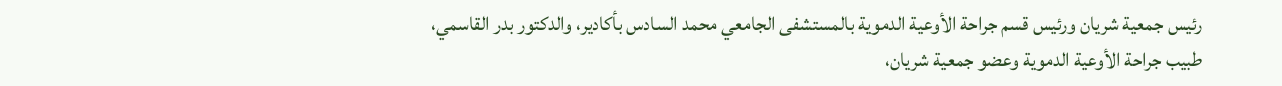رئيس جمعية شريان ورئيس قسم جراحة الأوعية الدموية بالمستشفى الجامعي محمد السادس بأكادير، والدكتور بدر القاسمي، طبيب جراحة الأوعية الدموية وعضو جمعية شريان،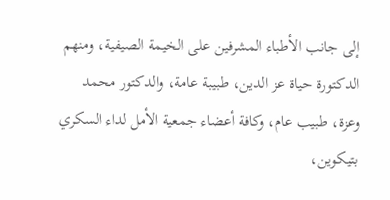إلى جانب الأطباء المشرفين على الخيمة الصيفية، ومنهم الدكتورة حياة عز الدين، طبيبة عامة، والدكتور محمد وعزة، طبيب عام، وكافة أعضاء جمعية الأمل لداء السكري بتيكوين،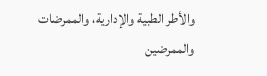والأطر الطبية والإدارية، والممرضات والممرضين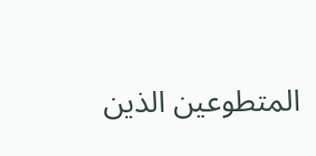المتطوعين الذين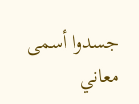جسدوا أسمى معاني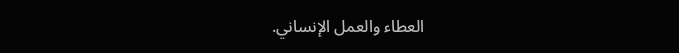العطاء والعمل الإنساني.